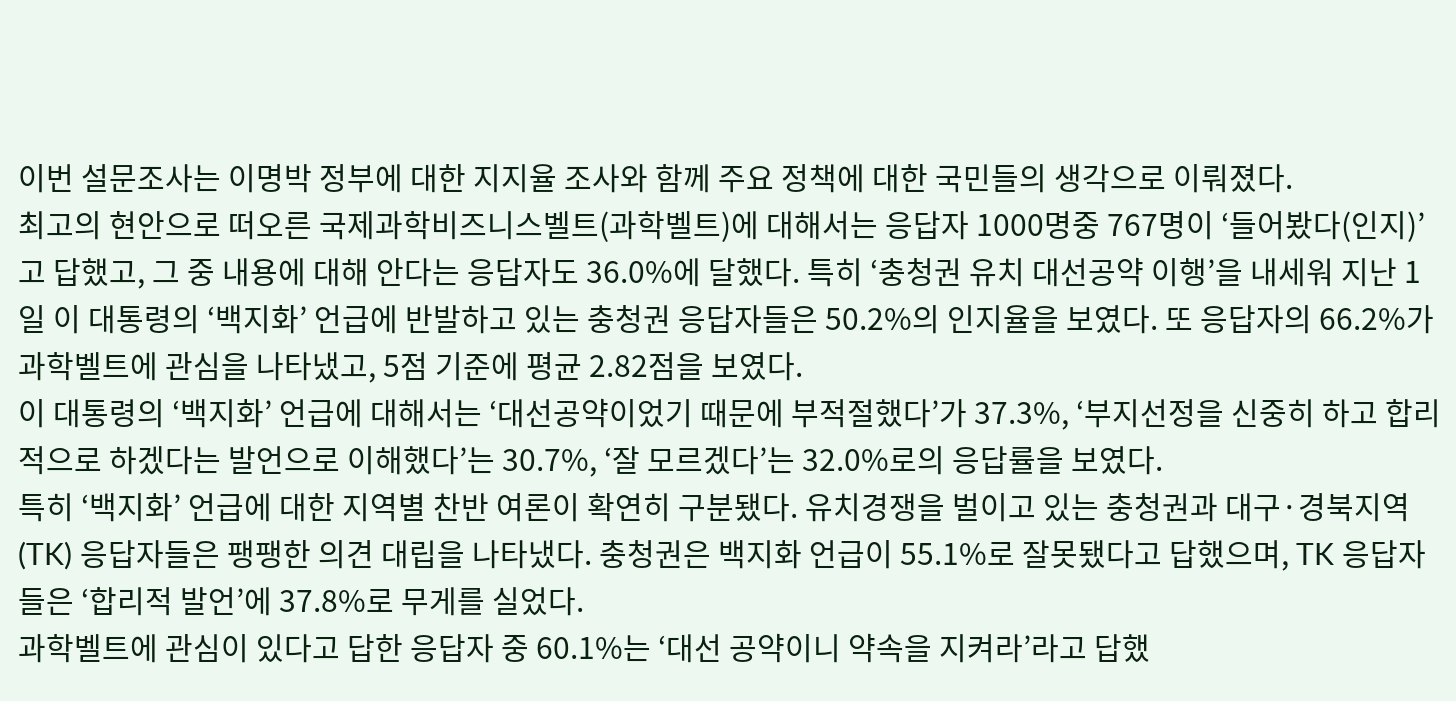이번 설문조사는 이명박 정부에 대한 지지율 조사와 함께 주요 정책에 대한 국민들의 생각으로 이뤄졌다.
최고의 현안으로 떠오른 국제과학비즈니스벨트(과학벨트)에 대해서는 응답자 1000명중 767명이 ‘들어봤다(인지)’고 답했고, 그 중 내용에 대해 안다는 응답자도 36.0%에 달했다. 특히 ‘충청권 유치 대선공약 이행’을 내세워 지난 1일 이 대통령의 ‘백지화’ 언급에 반발하고 있는 충청권 응답자들은 50.2%의 인지율을 보였다. 또 응답자의 66.2%가 과학벨트에 관심을 나타냈고, 5점 기준에 평균 2.82점을 보였다.
이 대통령의 ‘백지화’ 언급에 대해서는 ‘대선공약이었기 때문에 부적절했다’가 37.3%, ‘부지선정을 신중히 하고 합리적으로 하겠다는 발언으로 이해했다’는 30.7%, ‘잘 모르겠다’는 32.0%로의 응답률을 보였다.
특히 ‘백지화’ 언급에 대한 지역별 찬반 여론이 확연히 구분됐다. 유치경쟁을 벌이고 있는 충청권과 대구·경북지역(TK) 응답자들은 팽팽한 의견 대립을 나타냈다. 충청권은 백지화 언급이 55.1%로 잘못됐다고 답했으며, TK 응답자들은 ‘합리적 발언’에 37.8%로 무게를 실었다.
과학벨트에 관심이 있다고 답한 응답자 중 60.1%는 ‘대선 공약이니 약속을 지켜라’라고 답했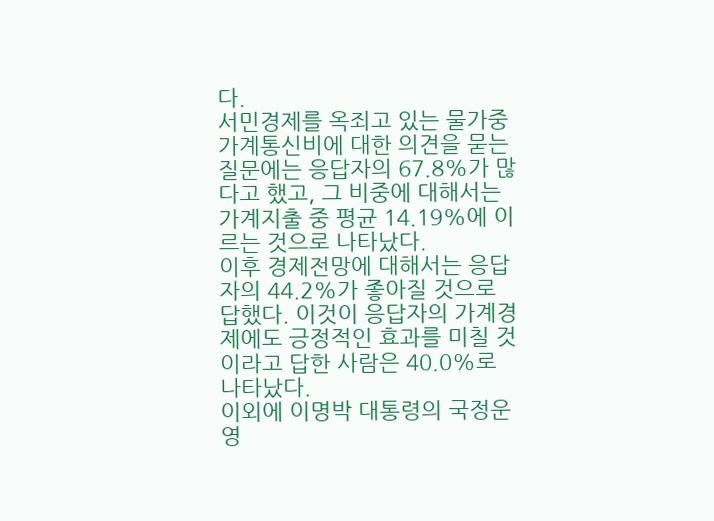다.
서민경제를 옥죄고 있는 물가중 가계통신비에 대한 의견을 묻는 질문에는 응답자의 67.8%가 많다고 했고, 그 비중에 대해서는 가계지출 중 평균 14.19%에 이르는 것으로 나타났다.
이후 경제전망에 대해서는 응답자의 44.2%가 좋아질 것으로 답했다. 이것이 응답자의 가계경제에도 긍정적인 효과를 미칠 것이라고 답한 사람은 40.0%로 나타났다.
이외에 이명박 대통령의 국정운영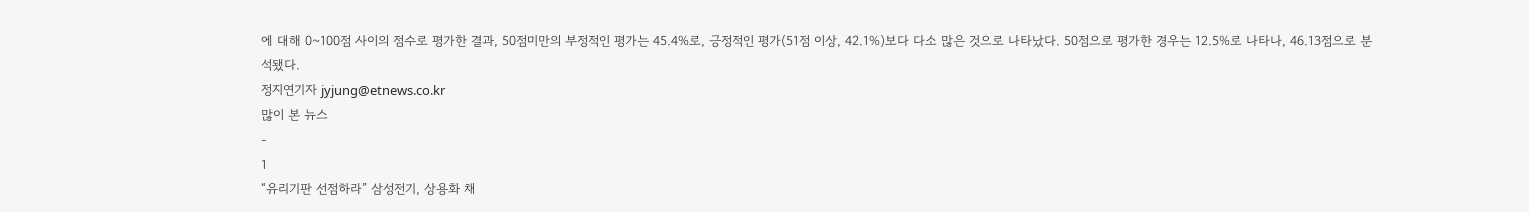에 대해 0~100점 사이의 점수로 평가한 결과, 50점미만의 부정적인 평가는 45.4%로, 긍정적인 평가(51점 이상, 42.1%)보다 다소 많은 것으로 나타났다. 50점으로 평가한 경우는 12.5%로 나타나, 46.13점으로 분석됐다.
정지연기자 jyjung@etnews.co.kr
많이 본 뉴스
-
1
“유리기판 선점하라” 삼성전기, 상용화 채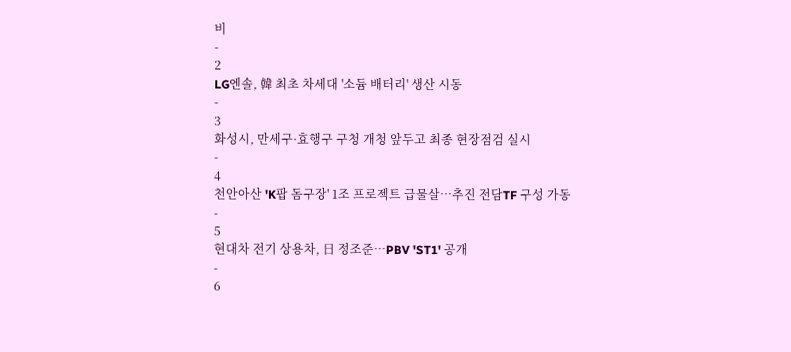비
-
2
LG엔솔, 韓 최초 차세대 '소듐 배터리' 생산 시동
-
3
화성시, 만세구·효행구 구청 개청 앞두고 최종 현장점검 실시
-
4
천안아산 'K팝 돔구장' 1조 프로젝트 급물살…추진 전담TF 구성 가동
-
5
현대차 전기 상용차, 日 정조준…PBV 'ST1' 공개
-
6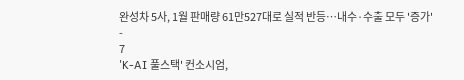완성차 5사, 1월 판매량 61만527대로 실적 반등…내수·수출 모두 '증가'
-
7
'K-AI 풀스택' 컨소시엄,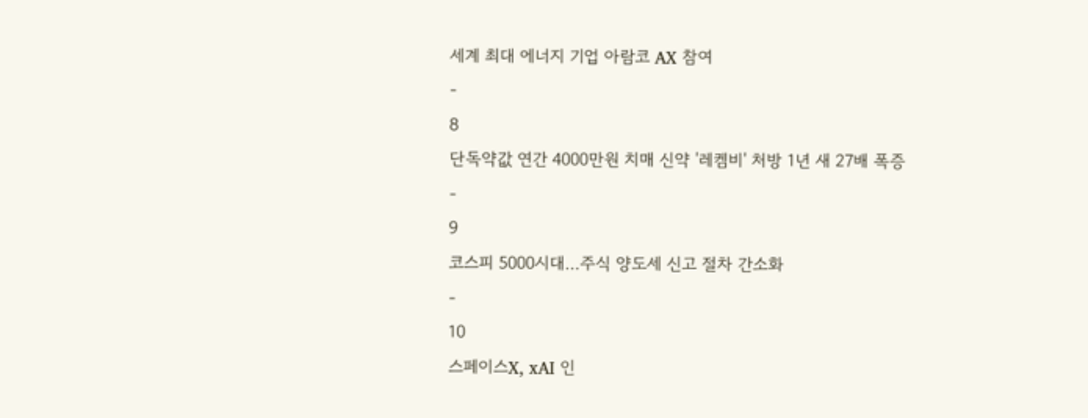세계 최대 에너지 기업 아람코 AX 참여
-
8
단독약값 연간 4000만원 치매 신약 '레켐비' 처방 1년 새 27배 폭증
-
9
코스피 5000시대…주식 양도세 신고 절차 간소화
-
10
스페이스X, xAI 인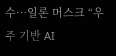수…일론 머스크 “우주 기반 AI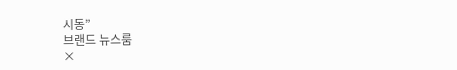시동”
브랜드 뉴스룸
×